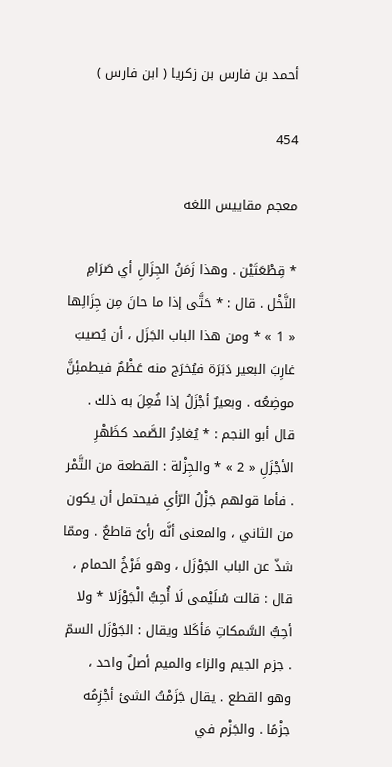أحمد بن فارس بن زكريا ( ابن فارس )

454

معجم مقاييس اللغه

* قِطْعَتَيْن . وهذا زَمَنُ الجِزَالِ أي صَرَامِ النَّخْل . قال : * حَتَّى إذا ما حانَ مِن جِزَالِها « 1 » * ومن هذا الباب الجَزَل ، أن يُصيبَ غارِبَ البعير دَبَرَة فيُخرَج منه عَظْمٌ فيطمئِنَّ موضِعُه . وبعيرٌ أجْزَلُ إذا فُعِلَ به ذلك . قال أبو النجم : * يُغادِرُ الصَّمد كظَهْرِ الأجْزَلِ « 2 » * والجِزْلة : القطعة من التَّمْر . فأما قولهم جَزْلُ الرّأىِ فيحتمل أن يكون من الثاني ، والمعنى أنَّه رأىٌ قاطعٌ . وممّا شذّ عن الباب الجَوْزَل ، وهو فَرْخُ الحمام ، قال : قالت سُلَيْمى لَا أُحِبُّ الْجَوْزَلا * ولا أحِبُّ السَّمكاتِ مَأكَلا ويقال : الجَوْزَل السمّ . جزم الجيم والزاء والميم أصلٌ واحد ، وهو القطع . يقال جَزَمْتُ الشئ أجْزِمُه جزْمًا . والجَزْم في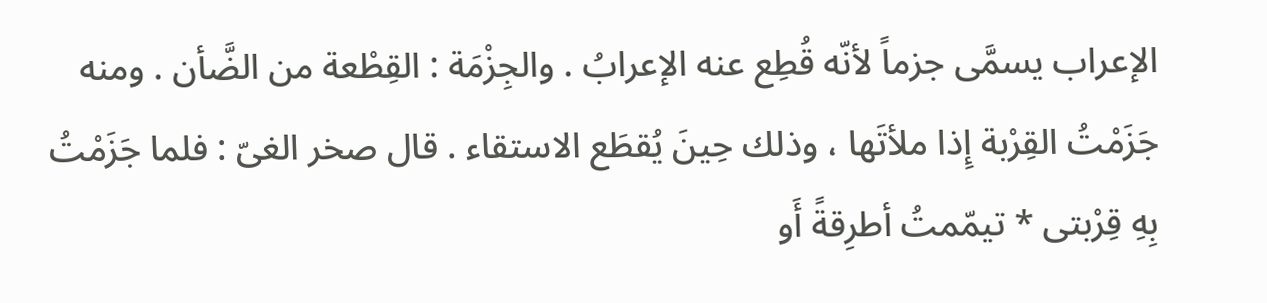الإعراب يسمَّى جزماً لأنّه قُطِع عنه الإعرابُ . والجِزْمَة : القِطْعة من الضَّأن . ومنه جَزَمْتُ القِرْبة إِذا ملأتَها ، وذلك حِينَ يُقطَع الاستقاء . قال صخر الغىّ : فلما جَزَمْتُ بِهِ قِرْبتى * تيمّمتُ أطرِقةً أَو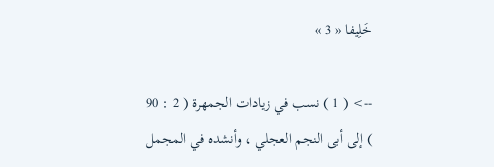خَلِيفا « 3 »

--> ( 1 ) نسب في زيادات الجمهرة ( 2 : 90 ) إلى أبى النجم العجلي ، وأنشده في المجمل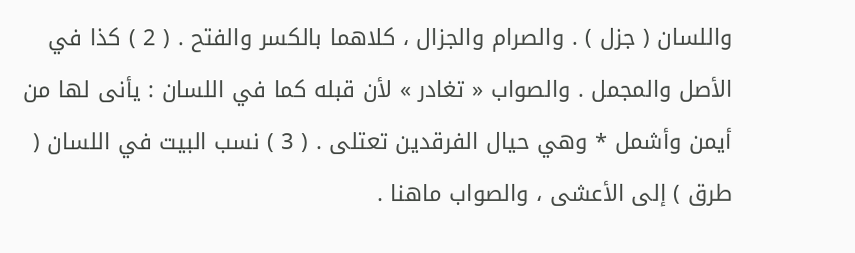واللسان ( جزل ) . والصرام والجزال ، كلاهما بالكسر والفتح . ( 2 ) كذا في الأصل والمجمل . والصواب « تغادر » لأن قبله كما في اللسان : يأنى لها من أيمن وأشمل * وهي حيال الفرقدين تعتلى . ( 3 ) نسب البيت في اللسان ( طرق ) إلى الأعشى ، والصواب ماهنا .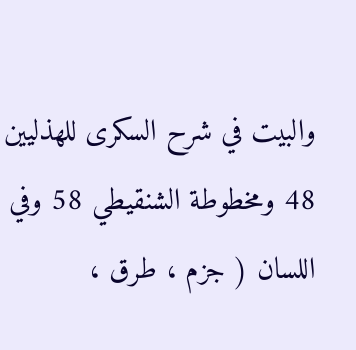والبيت في شرح السكرى للهذليين 48 ومخطوطة الشنقيطي 58 وفي اللسان ( جزم ، طرق ،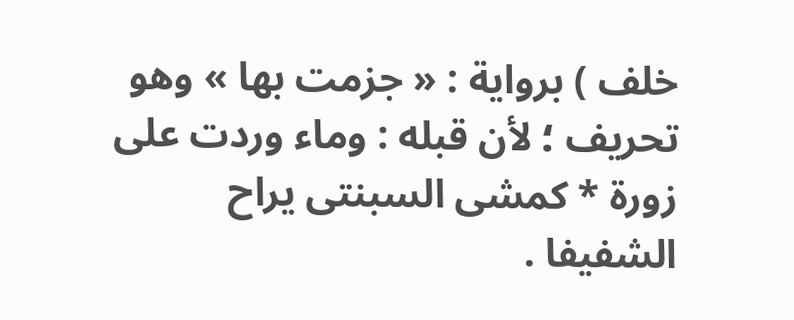خلف ) برواية : « جزمت بها » وهو تحريف ؛ لأن قبله : وماء وردت على زورة * كمشى السبنتى يراح الشفيفا .